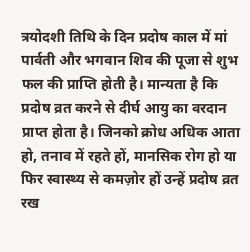त्रयोदशी तिथि के दिन प्रदोष काल में मां पार्वती और भगवान शिव की पूजा से शुभ फल की प्राप्ति होती है। मान्यता है कि प्रदोष व्रत करने से दीर्घ आयु का वरदान प्राप्त होता है। जिनको क्रोध अधिक आता हो, तनाव में रहते हों, मानसिक रोग हो या फिर स्वास्थ्य से कमज़ोर हों उन्हें प्रदोष व्रत रख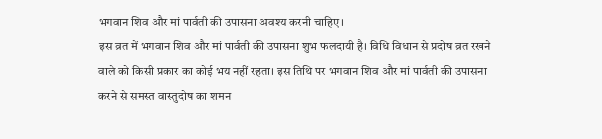भगवान शिव और मां पार्वती की उपासना अवश्य करनी चाहिए।
इस व्रत में भगवान शिव और मां पार्वती की उपासना शुभ फलदायी है। विधि विधान से प्रदोष व्रत रखने वाले को किसी प्रकार का कोई भय नहीं रहता। इस तिथि पर भगवान शिव और मां पार्वती की उपासना करने से समस्त वास्तुदोष का शमन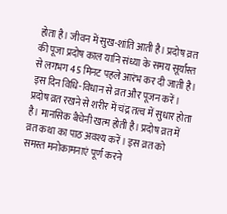होता है। जीवन में सुख-शांति आती है। प्रदोष व्रत की पूजा प्रदोष काल यानि संध्या के समय सूर्यास्त से लगभग 45 मिनट पहले आरंभ कर दी जाती है। इस दिन विधि-विधान से व्रत और पूजन करें। प्रदोष व्रत रखने से शरीर में चंद्र तत्व में सुधार होता है। मानसिक बैचेनी खत्म होती है। प्रदोष व्रत में व्रत कथा का पाठ अवश्य करें। इस व्रत को समस्त मनोकामनाएं पूर्ण करने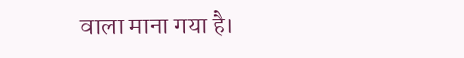वाला माना गया है।